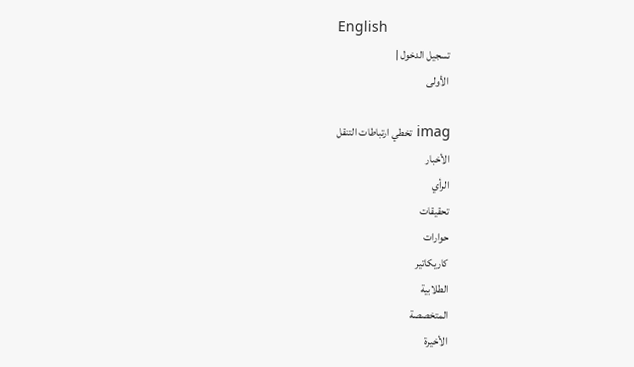English
تسجيل الدخول |
 الأولى

imag تخطي ارتباطات التنقل
الأخبار
الرأي
تحقيقات
حوارات
كاريكاتير
الطلابية
المتخصصة
الأخيرة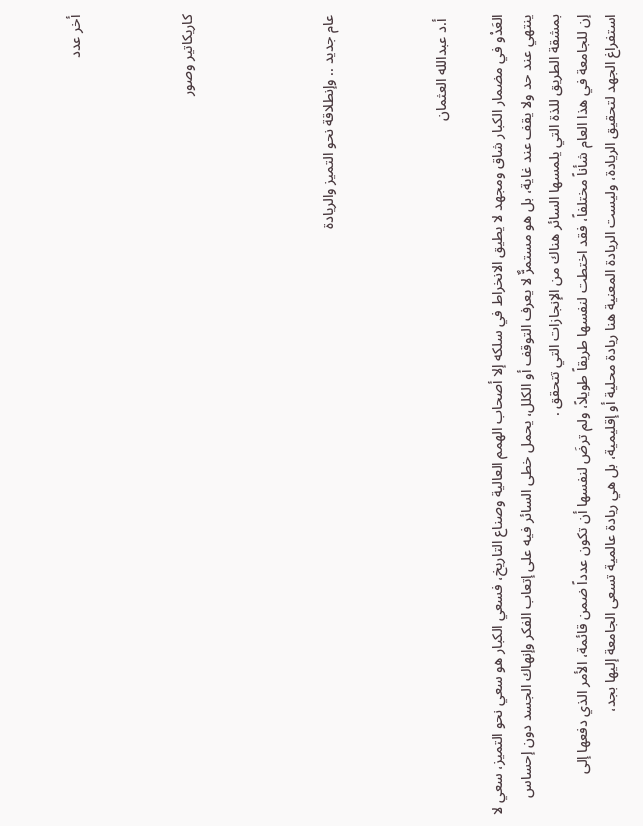أخر عدد



كاريكاتير وصور




عام جديد .. وإنطلاقة نحو التميز والريادة



 أ.د عبدالله العثمان

العَدْو في مضمار الكبار شاق ومجهد لا يطيق الانخراط في سلكه إلا أصحاب الهمم العالية وصناع التاريخ، فسعي الكبار هو سعي نحو التميز، سعي لا ينتهي عند حد ولا يقف عند غاية، بل هو مستمرٌّ لا يعرف التوقف أو الكلل، يحمل خطى السائر فيه على إتعاب الفكر وإنهاك الجسد دون إحساس بمشقة الطريق للذة التي يلمسها السائر هناك من الإنجازات التي تتحقق .
إن للجامعة في هذا العام شأناً مختلفاً، فقد اختطت لنفسها طريقاً طويلاً، ولم ترضَ لنفسها أن تكون عدداً ضمن قائمة، الأمر الذي دفعها إلى استفراغ الجهد لتحقيق الريادة، وليست الريادة المعنية هنا ريادة محلية أو إقليمية، بل هي ريادة عالمية تسعى الجامعة إليها بجد،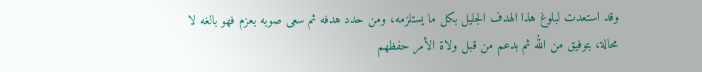وقد استعدت لبلوغ هذا الهدف الجليل بكل ما يستلزمه، ومن حدد هدفه ثم سعى صوبه بعزم فهو بالغه لا محالة، بتوفيق من الله ثم بدعم من قبل ولاة الأمر حفظهم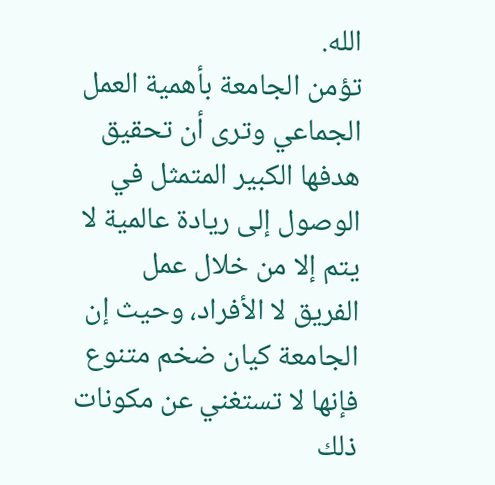الله.
تؤمن الجامعة بأهمية العمل الجماعي وترى أن تحقيق هدفها الكبير المتمثل في الوصول إلى ريادة عالمية لا يتم إلا من خلال عمل الفريق لا الأفراد، وحيث إن الجامعة كيان ضخم متنوع فإنها لا تستغني عن مكونات ذلك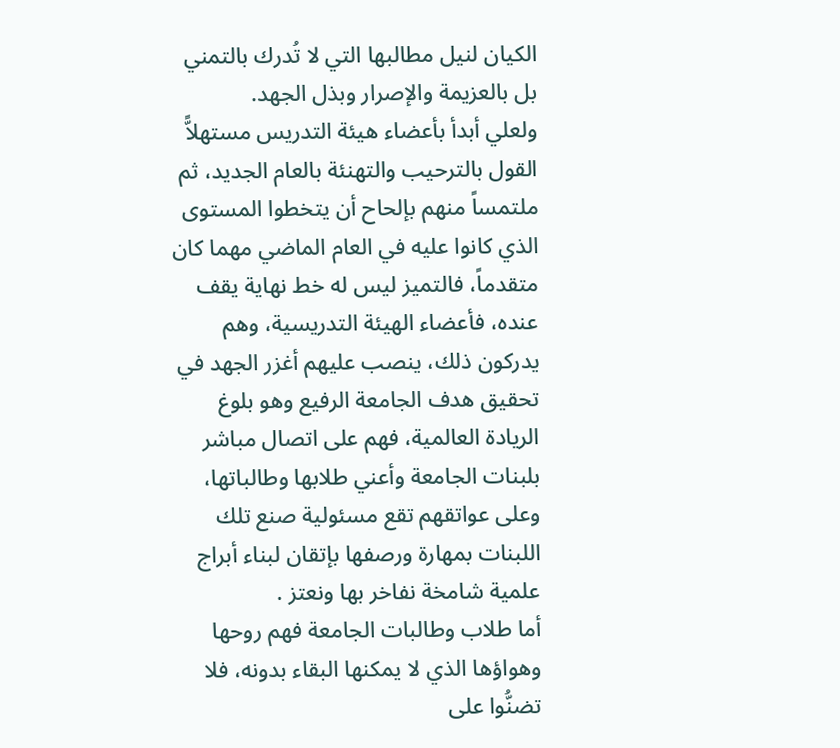الكيان لنيل مطالبها التي لا تُدرك بالتمني بل بالعزيمة والإصرار وبذل الجهد.
ولعلي أبدأ بأعضاء هيئة التدريس مستهلاًّ القول بالترحيب والتهنئة بالعام الجديد، ثم ملتمساً منهم بإلحاح أن يتخطوا المستوى الذي كانوا عليه في العام الماضي مهما كان متقدماً، فالتميز ليس له خط نهاية يقف عنده، فأعضاء الهيئة التدريسية، وهم يدركون ذلك، ينصب عليهم أغزر الجهد في تحقيق هدف الجامعة الرفيع وهو بلوغ الريادة العالمية، فهم على اتصال مباشر بلبنات الجامعة وأعني طلابها وطالباتها، وعلى عواتقهم تقع مسئولية صنع تلك اللبنات بمهارة ورصفها بإتقان لبناء أبراج علمية شامخة نفاخر بها ونعتز .
أما طلاب وطالبات الجامعة فهم روحها وهواؤها الذي لا يمكنها البقاء بدونه، فلا تضنُّوا على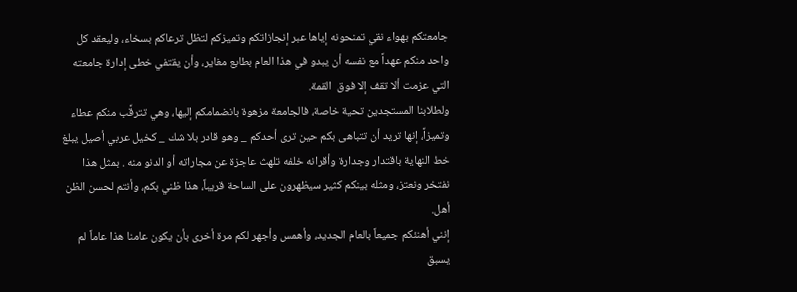جامعتكم بهواء نقي تمنحونه إياها عبر إنجازاتكم وتميزكم لتظل ترعاكم بسخاء، وليعقد كل واحد منكم عهداً مع نفسه أن يبدو في هذا العام بطابع مغاير، وأن يقتفي خطى إدارة جامعته التي عزمت ألا تقف إلا فوق  القمة.
ولطلابنا المستجدين تحية خاصة، فالجامعة مزهوة بانضمامكم إليها، وهي تترقَّب منكم عطاء وتميزاً، إنها تريد أن تتباهى بكم حين ترى أحدكم _ وهو قادر بلا شك _ كخيل عربي أصيل يبلغ خط النهاية باقتدار وجدارة وأقرانه خلفه تلهث عاجزة عن مجاراته أو الدنو منه . بمثل هذا نفتخر ونعتز، ومثله بينكم كثير سيظهرون على الساحة قريباً، هذا ظني بكم، وأنتم لحسن الظن أهل.
إنني أهنئكم جميعاً بالعام الجديد، وأهمس وأجهر لكم مرة أخرى بأن يكون عامنا هذا عاماً لم يسبق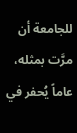للجامعة أن مرَّت بمثله، عاماً يُحفر في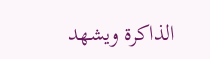الذاكرة ويشهد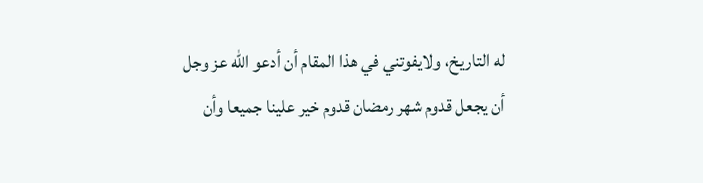له التاريخ، ولايفوتني في هذا المقام أن أدعو الله عز وجل أن يجعل قدوم شهر رمضان قدوم خير علينا جميعا وأن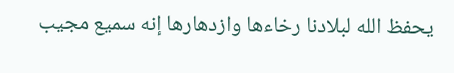يحفظ الله لبلادنا رخاءها وازدهارها إنه سميع مجيب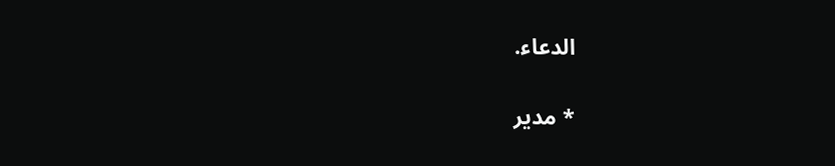الدعاء.

* مدير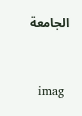الجامعة



  imag